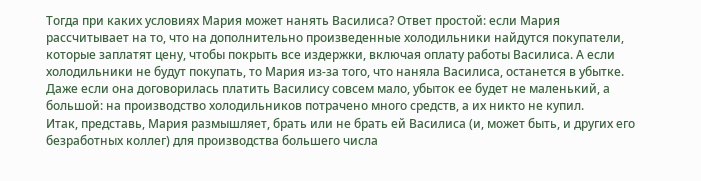Тогда при каких условиях Мария может нанять Василиса? Ответ простой: если Мария рассчитывает на то, что на дополнительно произведенные холодильники найдутся покупатели, которые заплатят цену, чтобы покрыть все издержки, включая оплату работы Василиса. А если холодильники не будут покупать, то Мария из-за того, что наняла Василиса, останется в убытке. Даже если она договорилась платить Василису совсем мало, убыток ее будет не маленький, а большой: на производство холодильников потрачено много средств, а их никто не купил.
Итак, представь, Мария размышляет, брать или не брать ей Василиса (и, может быть, и других его безработных коллег) для производства большего числа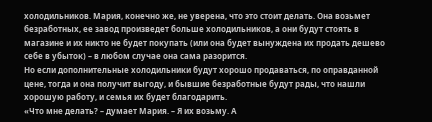холодильников. Мария, конечно же, не уверена, что это стоит делать. Она возьмет безработных, ее завод произведет больше холодильников, а они будут стоять в магазине и их никто не будет покупать (или она будет вынуждена их продать дешево себе в убыток) – в любом случае она сама разорится.
Но если дополнительные холодильники будут хорошо продаваться, по оправданной цене, тогда и она получит выгоду, и бывшие безработные будут рады, что нашли хорошую работу, и семья их будет благодарить.
«Что мне делать? – думает Мария. – Я их возьму. А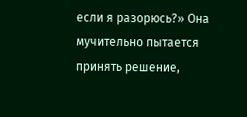если я разорюсь?» Она мучительно пытается принять решение,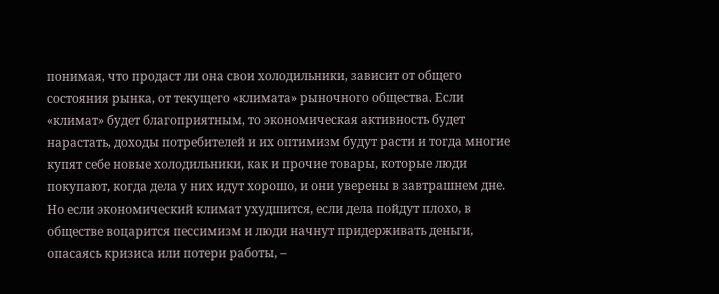понимая, что продаст ли она свои холодильники, зависит от общего состояния рынка, от текущего «климата» рыночного общества. Если «климат» будет благоприятным, то экономическая активность будет нарастать, доходы потребителей и их оптимизм будут расти и тогда многие купят себе новые холодильники, как и прочие товары, которые люди покупают, когда дела у них идут хорошо, и они уверены в завтрашнем дне.
Но если экономический климат ухудшится, если дела пойдут плохо, в обществе воцарится пессимизм и люди начнут придерживать деньги, опасаясь кризиса или потери работы, –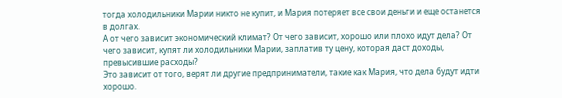тогда холодильники Марии никто не купит, и Мария потеряет все свои деньги и еще останется в долгах.
А от чего зависит экономический климат? От чего зависит, хорошо или плохо идут дела? От чего зависит, купят ли холодильники Марии, заплатив ту цену, которая даст доходы, превысившие расходы?
Это зависит от того, верят ли другие предприниматели, такие как Мария, что дела будут идти хорошо.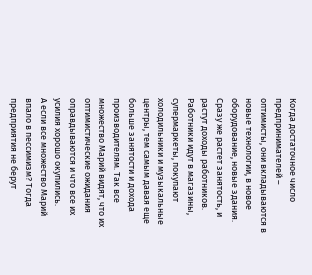Когда достаточное число предпринимателей – оптимисты, они вкладываются в новые технологии, в новое оборудование, новые здания. Сразу же растет занятость, и растут доходы работников. Работники идут в магазины, супермаркеты, покупают холодильники и музыкальные центры, тем самым давая еще больше занятости и дохода производителям. Так все множество Марий видят, что их оптимистические ожидания оправдываются и что все их усилия хорошо окупились.
А если все множество Марий впало в пессимизм? Тогда предприятия не берут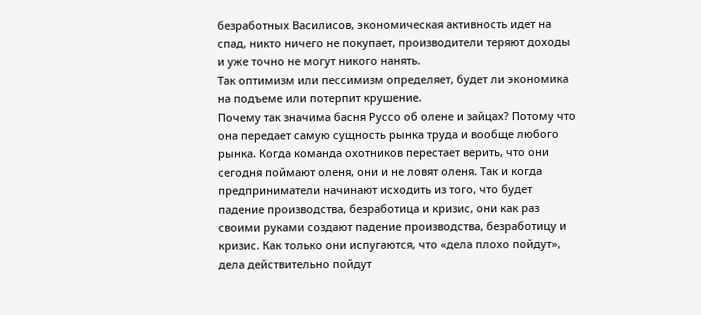безработных Василисов, экономическая активность идет на спад, никто ничего не покупает, производители теряют доходы и уже точно не могут никого нанять.
Так оптимизм или пессимизм определяет, будет ли экономика на подъеме или потерпит крушение.
Почему так значима басня Руссо об олене и зайцах? Потому что она передает самую сущность рынка труда и вообще любого рынка. Когда команда охотников перестает верить, что они сегодня поймают оленя, они и не ловят оленя. Так и когда предприниматели начинают исходить из того, что будет падение производства, безработица и кризис, они как раз своими руками создают падение производства, безработицу и кризис. Как только они испугаются, что «дела плохо пойдут», дела действительно пойдут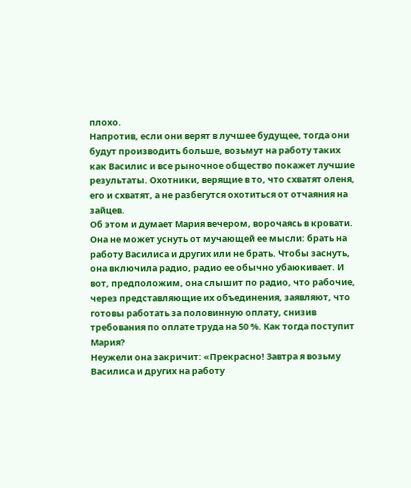плохо.
Напротив, если они верят в лучшее будущее, тогда они будут производить больше, возьмут на работу таких как Василис и все рыночное общество покажет лучшие результаты. Охотники, верящие в то, что схватят оленя, его и схватят, а не разбегутся охотиться от отчаяния на зайцев.
Об этом и думает Мария вечером, ворочаясь в кровати. Она не может уснуть от мучающей ее мысли: брать на работу Василиса и других или не брать. Чтобы заснуть, она включила радио, радио ее обычно убаюкивает. И вот, предположим, она слышит по радио, что рабочие, через представляющие их объединения, заявляют, что готовы работать за половинную оплату, снизив требования по оплате труда на 50 %. Как тогда поступит Мария?
Неужели она закричит: «Прекрасно! Завтра я возьму Василиса и других на работу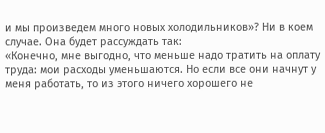и мы произведем много новых холодильников»? Ни в коем случае. Она будет рассуждать так:
«Конечно, мне выгодно, что меньше надо тратить на оплату труда: мои расходы уменьшаются. Но если все они начнут у меня работать, то из этого ничего хорошего не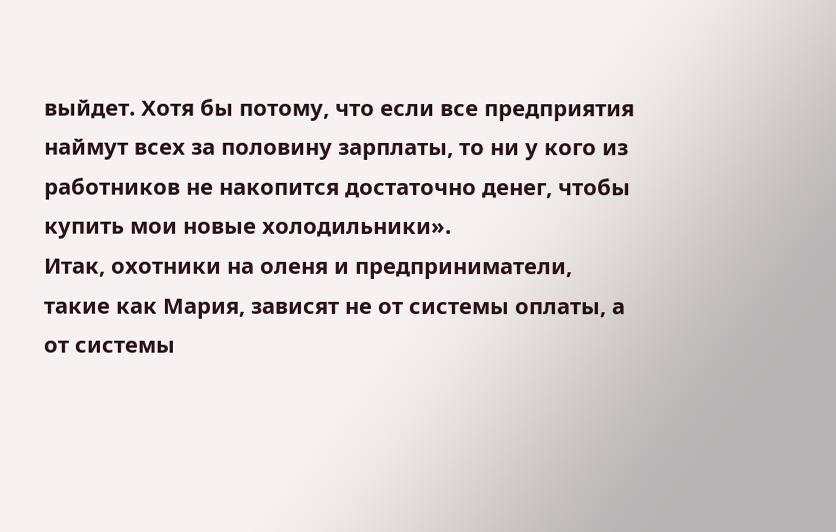выйдет. Хотя бы потому, что если все предприятия наймут всех за половину зарплаты, то ни у кого из работников не накопится достаточно денег, чтобы купить мои новые холодильники».
Итак, охотники на оленя и предприниматели, такие как Мария, зависят не от системы оплаты, а от системы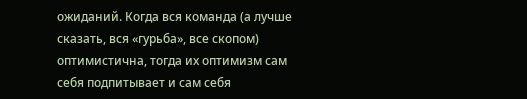ожиданий. Когда вся команда (а лучше сказать, вся «гурьба», все скопом) оптимистична, тогда их оптимизм сам себя подпитывает и сам себя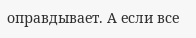оправдывает. А если все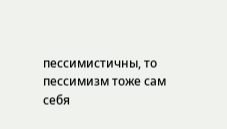пессимистичны, то пессимизм тоже сам себя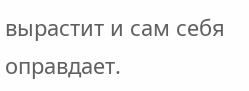вырастит и сам себя оправдает.